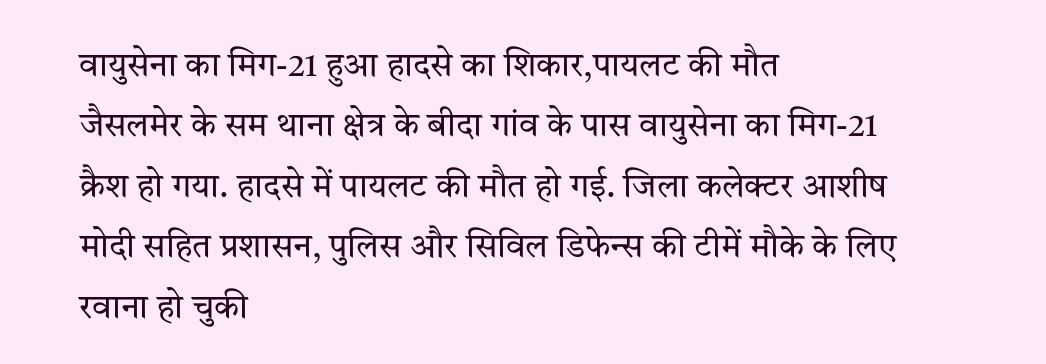वायुसेना का मिग-21 हुआ हादसे का शिकार,पायलट की मौत
जैसलमेर के सम थाना क्षेत्र के बीदा गांव के पास वायुसेना का मिग-21 क्रैश हो गया. हादसे में पायलट की मौत हो गई. जिला कलेक्टर आशीष मोदी सहित प्रशासन, पुलिस और सिविल डिफेन्स की टीमें मौके के लिए रवाना हो चुकी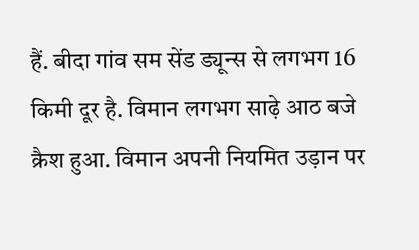हैं. बीदा गांव सम सेंड ड्यून्स से लगभग 16 किमी दूर है. विमान लगभग साढ़े आठ बजे क्रैश हुआ. विमान अपनी नियमित उड़ान पर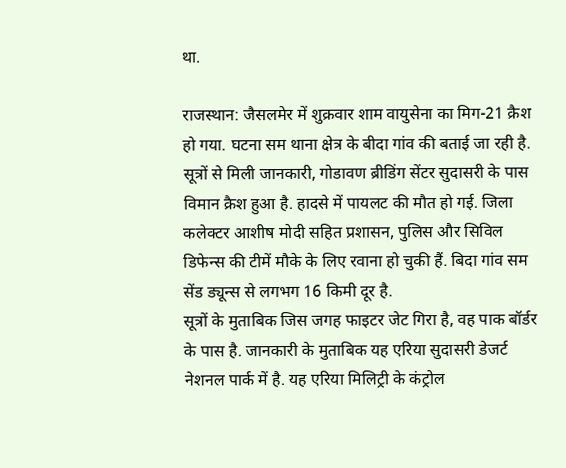था.

राजस्थान: जैसलमेर में शुक्रवार शाम वायुसेना का मिग-21 क्रैश हो गया. घटना सम थाना क्षेत्र के बीदा गांव की बताई जा रही है. सूत्रों से मिली जानकारी, गोडावण ब्रीडिंग सेंटर सुदासरी के पास विमान क्रैश हुआ है. हादसे में पायलट की मौत हो गई. जिला कलेक्टर आशीष मोदी सहित प्रशासन, पुलिस और सिविल डिफेन्स की टीमें मौके के लिए रवाना हो चुकी हैं. बिदा गांव सम सेंड ड्यून्स से लगभग 16 किमी दूर है.
सूत्रों के मुताबिक जिस जगह फाइटर जेट गिरा है, वह पाक बॉर्डर के पास है. जानकारी के मुताबिक यह एरिया सुदासरी डेजर्ट नेशनल पार्क में है. यह एरिया मिलिट्री के कंट्रोल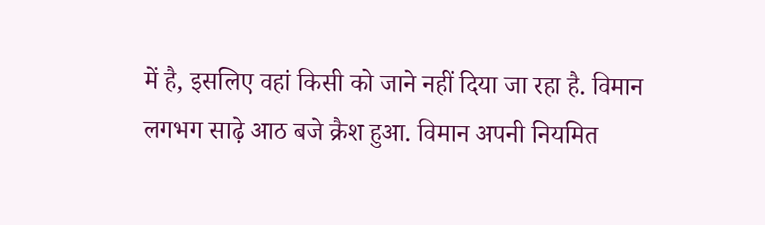में है, इसलिए वहां किसी को जाने नहीं दिया जा रहा है. विमान लगभग साढ़े आठ बजे क्रैश हुआ. विमान अपनी नियमित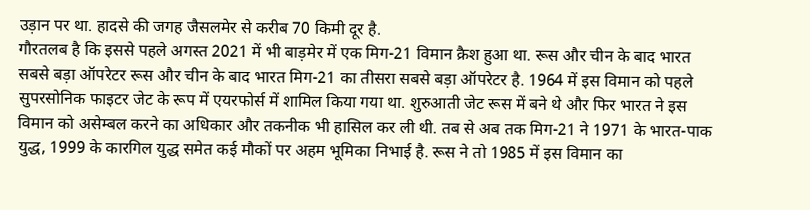उड़ान पर था. हादसे की जगह जैसलमेर से करीब 70 किमी दूर है.
गौरतलब है कि इससे पहले अगस्त 2021 में भी बाड़मेर में एक मिग-21 विमान क्रैश हुआ था. रूस और चीन के बाद भारत सबसे बड़ा ऑपरेटर रूस और चीन के बाद भारत मिग-21 का तीसरा सबसे बड़ा ऑपरेटर है. 1964 में इस विमान को पहले सुपरसोनिक फाइटर जेट के रूप में एयरफोर्स में शामिल किया गया था. शुरुआती जेट रूस में बने थे और फिर भारत ने इस विमान को असेम्बल करने का अधिकार और तकनीक भी हासिल कर ली थी. तब से अब तक मिग-21 ने 1971 के भारत-पाक युद्ध, 1999 के कारगिल युद्ध समेत कई मौकों पर अहम भूमिका निभाई है. रूस ने तो 1985 में इस विमान का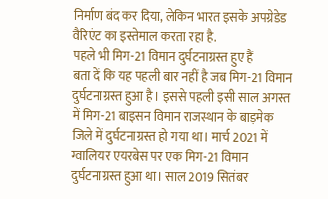निर्माण बंद कर दिया, लेकिन भारत इसके अपग्रेडेड वैरिएंट का इस्तेमाल करता रहा है.
पहले भी मिग-21 विमान दुर्घटनाग्रस्त हुए हैं
बता दें कि यह पहली बार नहीं है जब मिग-21 विमान दुर्घटनाग्रस्त हुआ है। इससे पहली इसी साल अगस्त में मिग-21 बाइसन विमान राजस्थान के बाड़मेक जिले में दुर्घटनाग्रस्त हो गया था। मार्च 2021 में ग्वालियर एयरबेस पर एक मिग-21 विमान दुर्घटनाग्रस्त हुआ था। साल 2019 सितंबर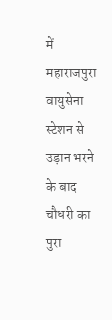में महाराजपुरा वायुसेना स्टेशन से उड़ान भरने के बाद चौधरी का पुरा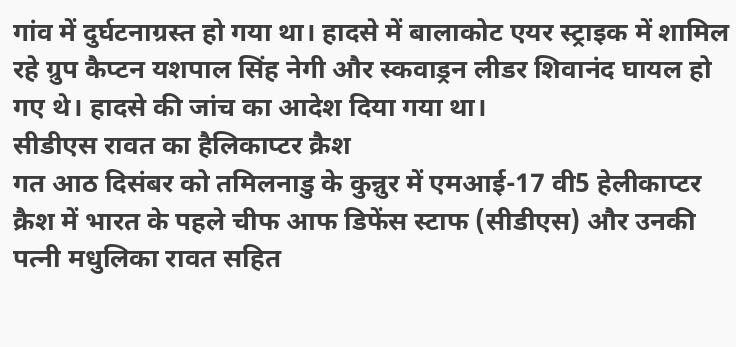गांव में दुर्घटनाग्रस्त हो गया था। हादसे में बालाकोट एयर स्ट्राइक में शामिल रहे ग्रुप कैप्टन यशपाल सिंह नेगी और स्कवाड्रन लीडर शिवानंद घायल हो गए थे। हादसे की जांच का आदेश दिया गया था।
सीडीएस रावत का हैलिकाप्टर क्रैश
गत आठ दिसंबर को तमिलनाडु के कुन्नुर में एमआई-17 वी5 हेलीकाप्टर क्रैश में भारत के पहले चीफ आफ डिफेंस स्टाफ (सीडीएस) और उनकी पत्नी मधुलिका रावत सहित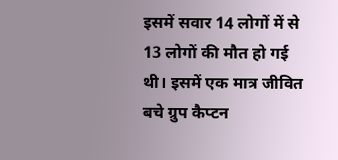इसमें सवार 14 लोगों में से 13 लोगों की मौत हो गई थी। इसमें एक मात्र जीवित बचे ग्रुप कैप्टन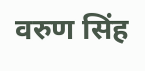वरुण सिंह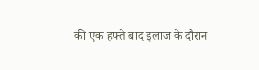की एक हफ्ते बाद इलाज के दौरान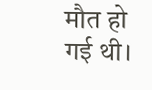मौत हो गई थी।